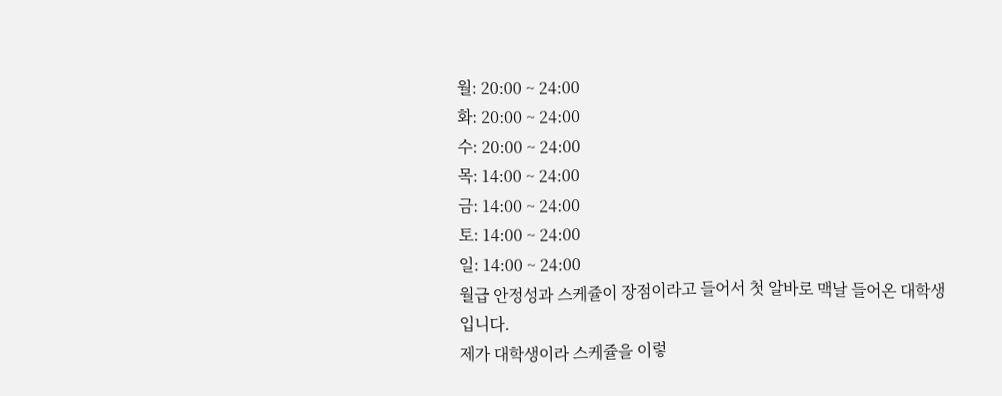월: 20:00 ~ 24:00
화: 20:00 ~ 24:00
수: 20:00 ~ 24:00
목: 14:00 ~ 24:00
금: 14:00 ~ 24:00
토: 14:00 ~ 24:00
일: 14:00 ~ 24:00
월급 안정성과 스케쥴이 장점이라고 들어서 첫 알바로 맥날 들어온 대학생입니다.
제가 대학생이라 스케쥴을 이렇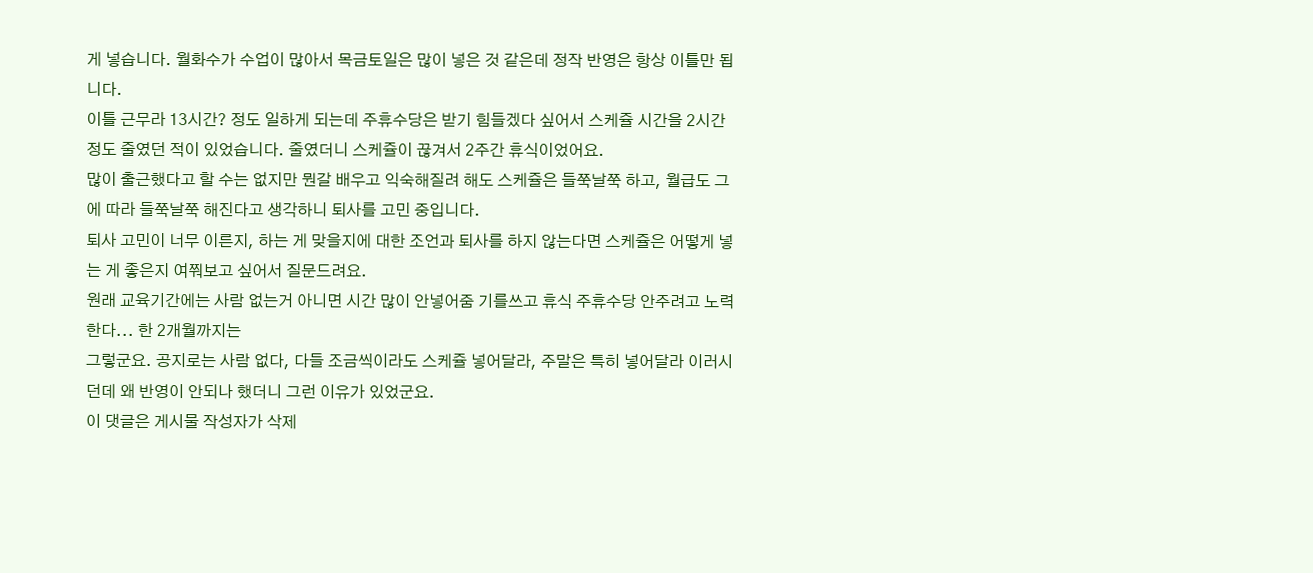게 넣습니다. 월화수가 수업이 많아서 목금토일은 많이 넣은 것 같은데 정작 반영은 항상 이틀만 됩니다.
이틀 근무라 13시간? 정도 일하게 되는데 주휴수당은 받기 힘들겠다 싶어서 스케쥴 시간을 2시간 정도 줄였던 적이 있었습니다. 줄였더니 스케쥴이 끊겨서 2주간 휴식이었어요.
많이 출근했다고 할 수는 없지만 뭔갈 배우고 익숙해질려 해도 스케쥴은 들쭉날쭉 하고, 월급도 그에 따라 들쭉날쭉 해진다고 생각하니 퇴사를 고민 중입니다.
퇴사 고민이 너무 이른지, 하는 게 맞을지에 대한 조언과 퇴사를 하지 않는다면 스케쥴은 어떻게 넣는 게 좋은지 여쭤보고 싶어서 질문드려요.
원래 교육기간에는 사람 없는거 아니면 시간 많이 안넣어줌 기를쓰고 휴식 주휴수당 안주려고 노력한다... 한 2개월까지는
그렇군요. 공지로는 사람 없다, 다들 조금씩이라도 스케쥴 넣어달라, 주말은 특히 넣어달라 이러시던데 왜 반영이 안되나 했더니 그런 이유가 있었군요.
이 댓글은 게시물 작성자가 삭제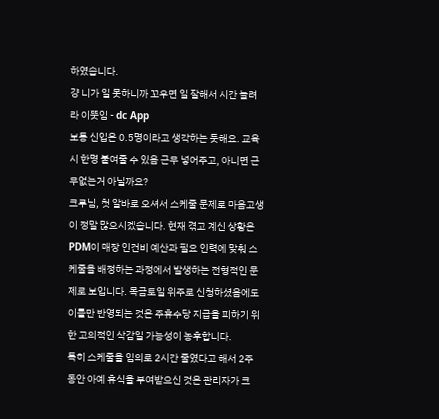하였습니다.
걍 니가 일 못하니까 꼬우면 일 잘해서 시간 늘려라 이뜻임 - dc App
보통 신입은 0.5명이라고 생각하는 듯해요. 교육시 한명 붙여줄 수 있음 근무 넣어주고, 아니면 근무없는거 아닐까요?
크루님, 첫 알바로 오셔서 스케줄 문제로 마음고생이 정말 많으시겠습니다. 현재 겪고 계신 상황은 PDM이 매장 인건비 예산과 필요 인력에 맞춰 스케줄을 배정하는 과정에서 발생하는 전형적인 문제로 보입니다. 목금토일 위주로 신청하셨음에도 이틀만 반영되는 것은 주휴수당 지급을 피하기 위한 고의적인 삭감일 가능성이 농후합니다.
특히 스케줄을 임의로 2시간 줄였다고 해서 2주 동안 아예 휴식을 부여받으신 것은 관리자가 크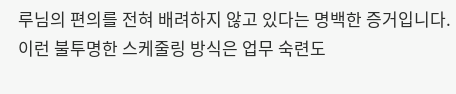루님의 편의를 전혀 배려하지 않고 있다는 명백한 증거입니다. 이런 불투명한 스케줄링 방식은 업무 숙련도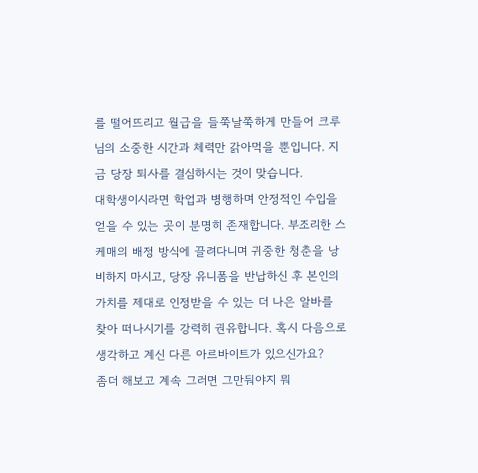를 떨어뜨리고 월급을 들쭉날쭉하게 만들어 크루님의 소중한 시간과 체력만 갉아먹을 뿐입니다. 지금 당장 퇴사를 결심하시는 것이 맞습니다.
대학생이시라면 학업과 병행하며 안정적인 수입을 얻을 수 있는 곳이 분명히 존재합니다. 부조리한 스케매의 배정 방식에 끌려다니며 귀중한 청춘을 낭비하지 마시고, 당장 유니폼을 반납하신 후 본인의 가치를 제대로 인정받을 수 있는 더 나은 알바를 찾아 떠나시기를 강력히 권유합니다. 혹시 다음으로 생각하고 계신 다른 아르바이트가 있으신가요?
좀더 해보고 계속 그러면 그만둬야지 뭐